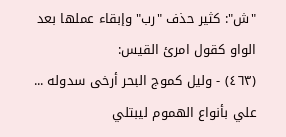"ش": كثير حذف "رب" وإبقاء عملها بعد الواو كقول امرئ القيس:
(٤٦٣) - وليل كموج البحر أرخى سدوله ... علي بأنواع الهموم ليبتلي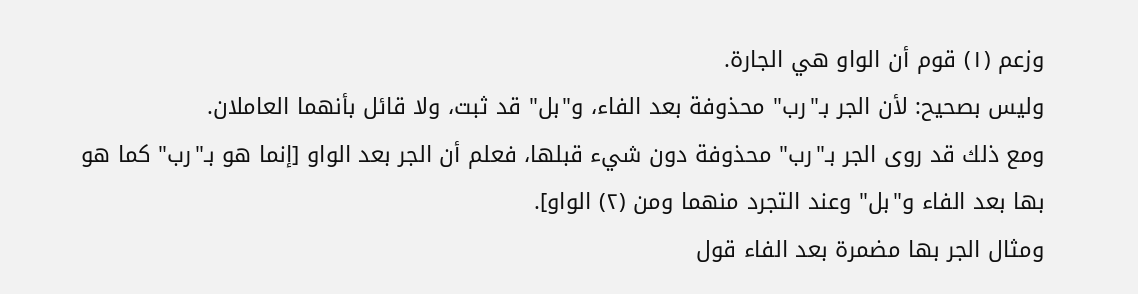وزعم (١) قوم أن الواو هي الجارة.
وليس بصحيح: لأن الجر بـ"رب" محذوفة بعد الفاء، و"بل" قد ثبت، ولا قائل بأنهما العاملان.
ومع ذلك قد روى الجر بـ"رب" محذوفة دون شيء قبلها، فعلم أن الجر بعد الواو [إنما هو بـ"رب" كما هو بها بعد الفاء و"بل" وعند التجرد منهما ومن (٢) الواو].
ومثال الجر بها مضمرة بعد الفاء قول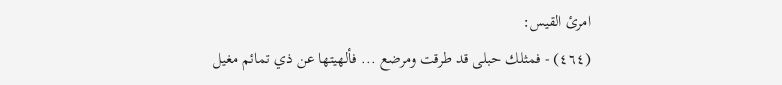امرئ القيس:
(٤٦٤) - فمثلك حبلى قد طرقت ومرضع ... فألهيتها عن ذي تمائم مغيل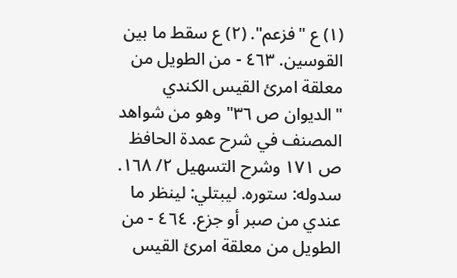(١) ع "فزعم". (٢) ع سقط ما بين القوسين. ٤٦٣ - من الطويل من معلقة امرئ القيس الكندي "الديوان ص ٣٦" وهو من شواهد المصنف في شرح عمدة الحافظ ص ١٧١ وشرح التسهيل ٢/ ١٦٨. سدوله: ستوره. ليبتلي: لينظر ما عندي من صبر أو جزع. ٤٦٤ - من الطويل من معلقة امرئ القيس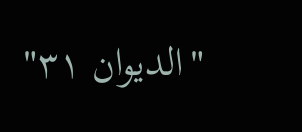"الديوان ٣١"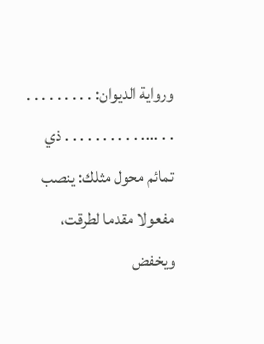ورواية الديوان: . . . . . . . . . . . .... . . . . . . . . . . ذي تمائم محول مثلك: ينصب مفعولا مقدما لطرقت، ويخفض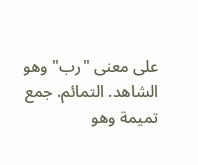على معنى "رب" وهو الشاهد. التمائم. جمع تميمة وهو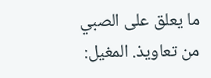ما يعلق على الصبي من تعاويذ. المغيل: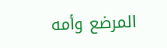المرضع وأمه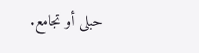حبلى أو تجامع.